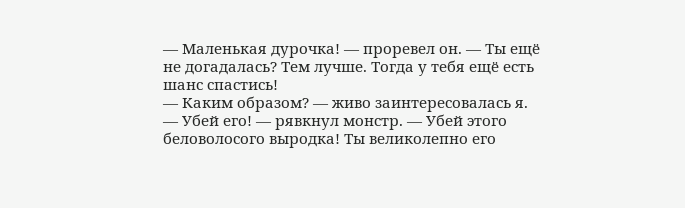— Маленькая дурочка! — проревел он. — Ты ещё не догадалась? Тем лучше. Тогда у тебя ещё есть шанс спастись!
— Каким образом? — живо заинтересовалась я.
— Убей его! — рявкнул монстр. — Убей этого беловолосого выродка! Ты великолепно его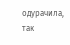одурачила, так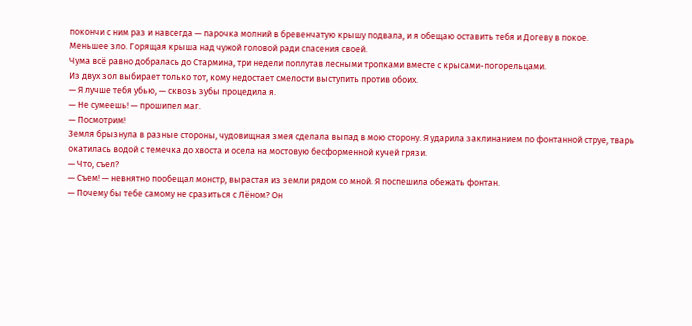покончи с ним раз и навсегда — парочка молний в бревенчатую крышу подвала, и я обещаю оставить тебя и Догеву в покое.
Меньшее зло. Горящая крыша над чужой головой ради спасения своей.
Чума всё равно добралась до Стармина, три недели поплутав лесными тропками вместе с крысами-погорельцами.
Из двух зол выбирает только тот, кому недостает смелости выступить против обоих.
— Я лучше тебя убью, — сквозь зубы процедила я.
— Не сумеешь! — прошипел маг.
— Посмотрим!
Земля брызнула в разные стороны, чудовищная змея сделала выпад в мою сторону. Я ударила заклинанием по фонтанной струе, тварь окатилась водой с темечка до хвоста и осела на мостовую бесформенной кучей грязи.
— Что, съел?
— Съем! — невнятно пообещал монстр, вырастая из земли рядом со мной. Я поспешила обежать фонтан.
— Почему бы тебе самому не сразиться с Лёном? Он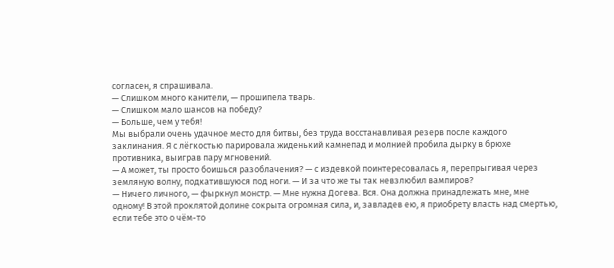согласен, я спрашивала.
— Слишком много канители, — прошипела тварь.
— Слишком мало шансов на победу?
— Больше, чем у тебя!
Мы выбрали очень удачное место для битвы, без труда восстанавливая резерв после каждого заклинания. Я с лёгкостью парировала жиденький камнепад и молнией пробила дырку в брюхе противника, выиграв пару мгновений.
— А может, ты просто боишься разоблачения? — с издевкой поинтересовалась я, перепрыгивая через земляную волну, подкатившуюся под ноги. — И за что же ты так невзлюбил вампиров?
— Ничего личного, — фыркнул монстр. — Мне нужна Догева. Вся. Она должна принадлежать мне, мне одному! В этой проклятой долине сокрыта огромная сила, и, завладев ею, я приобрету власть над смертью, если тебе это о чём-то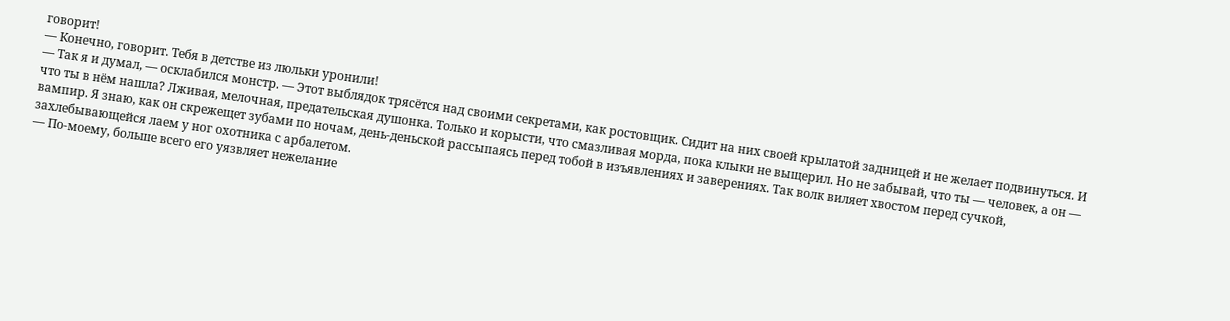говорит!
— Конечно, говорит. Тебя в детстве из люльки уронили!
— Так я и думал, — осклабился монстр. — Этот выблядок трясётся над своими секретами, как ростовщик. Сидит на них своей крылатой задницей и не желает подвинуться. И что ты в нём нашла? Лживая, мелочная, предательская душонка. Только и корысти, что смазливая морда, пока клыки не выщерил. Но не забывай, что ты — человек, а он — вампир. Я знаю, как он скрежещет зубами по ночам, день-деньской рассыпаясь перед тобой в изъявлениях и заверениях. Так волк виляет хвостом перед сучкой, захлебывающейся лаем у ног охотника с арбалетом.
— По-моему, больше всего его уязвляет нежелание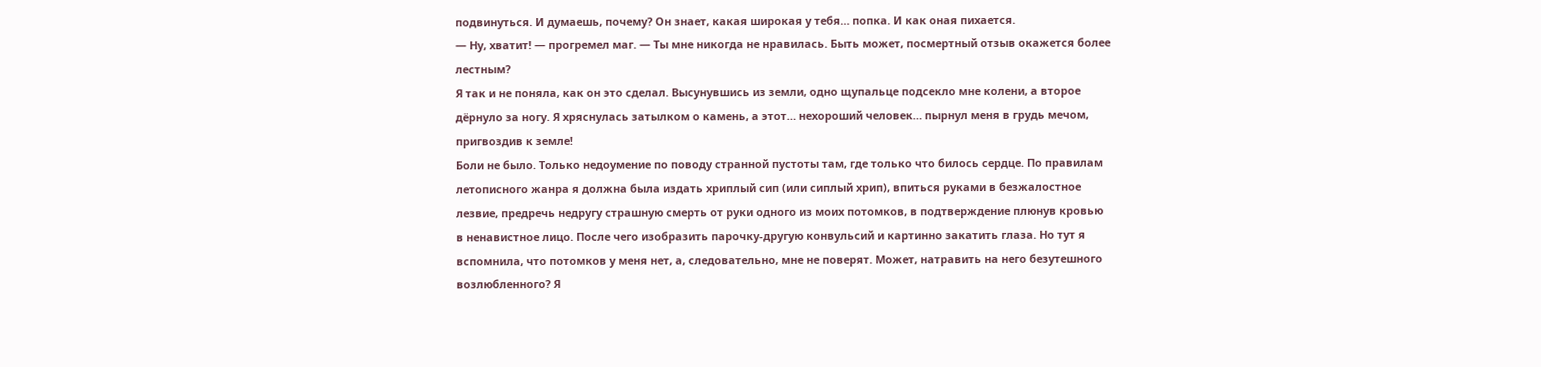подвинуться. И думаешь, почему? Он знает, какая широкая у тебя… попка. И как оная пихается.
— Ну, хватит! — прогремел маг. — Ты мне никогда не нравилась. Быть может, посмертный отзыв окажется более лестным?
Я так и не поняла, как он это сделал. Высунувшись из земли, одно щупальце подсекло мне колени, а второе дёрнуло за ногу. Я хряснулась затылком о камень, а этот… нехороший человек… пырнул меня в грудь мечом, пригвоздив к земле!
Боли не было. Только недоумение по поводу странной пустоты там, где только что билось сердце. По правилам летописного жанра я должна была издать хриплый сип (или сиплый хрип), впиться руками в безжалостное лезвие, предречь недругу страшную смерть от руки одного из моих потомков, в подтверждение плюнув кровью в ненавистное лицо. После чего изобразить парочку-другую конвульсий и картинно закатить глаза. Но тут я вспомнила, что потомков у меня нет, а, следовательно, мне не поверят. Может, натравить на него безутешного возлюбленного? Я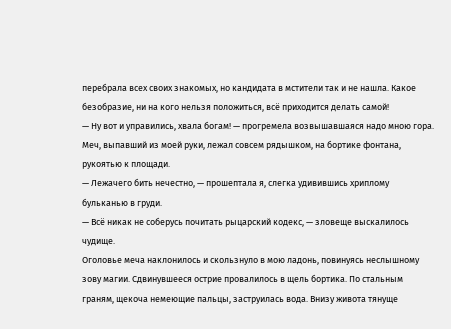перебрала всех своих знакомых, но кандидата в мстители так и не нашла. Какое безобразие, ни на кого нельзя положиться, всё приходится делать самой!
— Ну вот и управились, хвала богам! — прогремела возвышавшаяся надо мною гора.
Меч, выпавший из моей руки, лежал совсем рядышком, на бортике фонтана, рукоятью к площади.
— Лежачего бить нечестно, — прошептала я, слегка удивившись хриплому бульканью в груди.
— Всё никак не соберусь почитать рыцарский кодекс, — зловеще выскалилось чудище.
Оголовье меча наклонилось и скользнуло в мою ладонь, повинуясь неслышному зову магии. Сдвинувшееся острие провалилось в щель бортика. По стальным граням, щекоча немеющие пальцы, заструилась вода. Внизу живота тянуще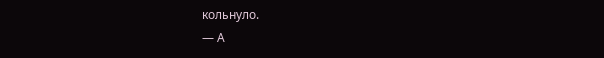кольнуло.
— А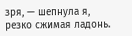зря, — шепнула я, резко сжимая ладонь.